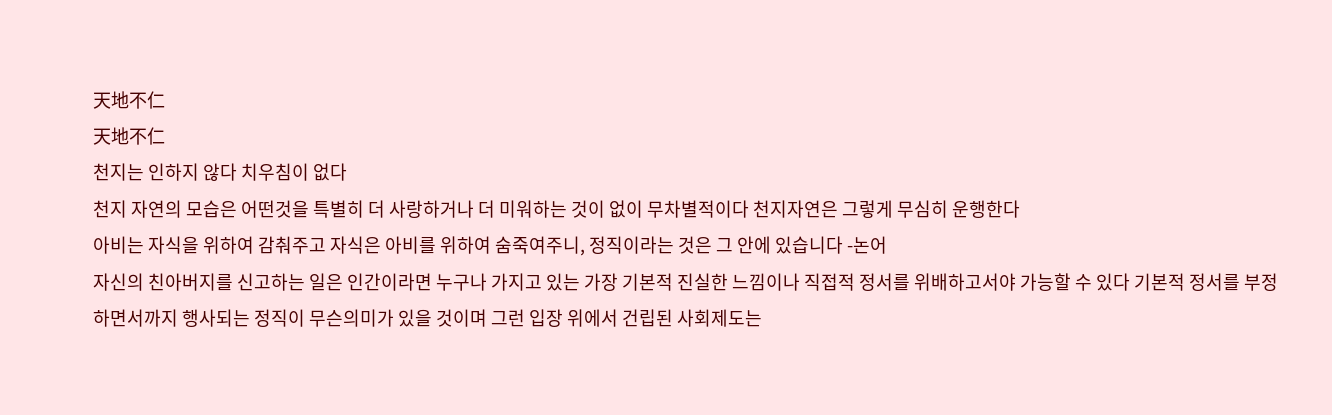天地不仁
天地不仁
천지는 인하지 않다 치우침이 없다
천지 자연의 모습은 어떤것을 특별히 더 사랑하거나 더 미워하는 것이 없이 무차별적이다 천지자연은 그렇게 무심히 운행한다
아비는 자식을 위하여 감춰주고 자식은 아비를 위하여 숨죽여주니, 정직이라는 것은 그 안에 있습니다 -논어
자신의 친아버지를 신고하는 일은 인간이라면 누구나 가지고 있는 가장 기본적 진실한 느낌이나 직접적 정서를 위배하고서야 가능할 수 있다 기본적 정서를 부정하면서까지 행사되는 정직이 무슨의미가 있을 것이며 그런 입장 위에서 건립된 사회제도는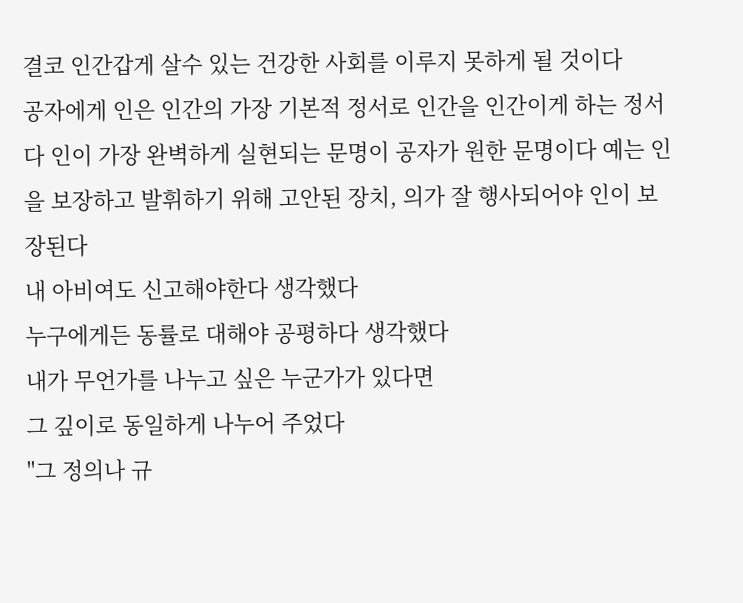결코 인간갑게 살수 있는 건강한 사회를 이루지 못하게 될 것이다
공자에게 인은 인간의 가장 기본적 정서로 인간을 인간이게 하는 정서다 인이 가장 완벽하게 실현되는 문명이 공자가 원한 문명이다 예는 인을 보장하고 발휘하기 위해 고안된 장치, 의가 잘 행사되어야 인이 보장된다
내 아비여도 신고해야한다 생각했다
누구에게든 동률로 대해야 공평하다 생각했다
내가 무언가를 나누고 싶은 누군가가 있다면
그 깊이로 동일하게 나누어 주었다
"그 정의나 규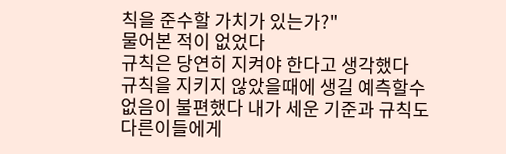칙을 준수할 가치가 있는가?"
물어본 적이 없었다
규칙은 당연히 지켜야 한다고 생각했다
규칙을 지키지 않았을때에 생길 예측할수 없음이 불편했다 내가 세운 기준과 규칙도 다른이들에게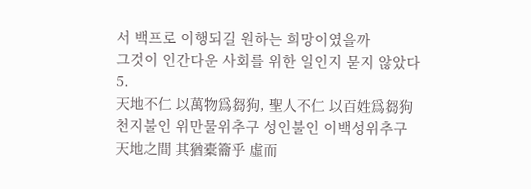서 백프로 이행되길 원하는 희망이였을까
그것이 인간다운 사회를 위한 일인지 묻지 않았다
5.
天地不仁 以萬物爲芻狗, 聖人不仁 以百姓爲芻狗
천지불인 위만물위추구 성인불인 이백성위추구
天地之間 其猶橐籥乎 虛而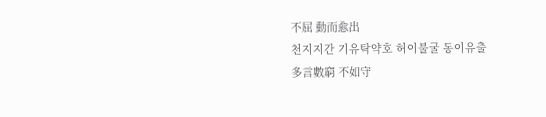不屈 動而愈出
천지지간 기유탁약호 허이불굴 동이유출
多言數窮 不如守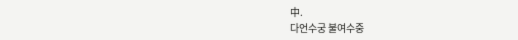中.
다언수궁 불여수중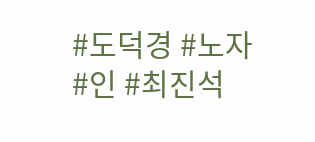#도덕경 #노자 #인 #최진석